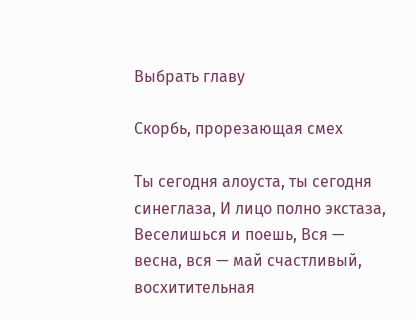Выбрать главу

Скорбь, прорезающая смех

Ты сегодня алоуста, ты сегодня синеглаза, И лицо полно экстаза, Веселишься и поешь, Вся — весна, вся — май счастливый, восхитительная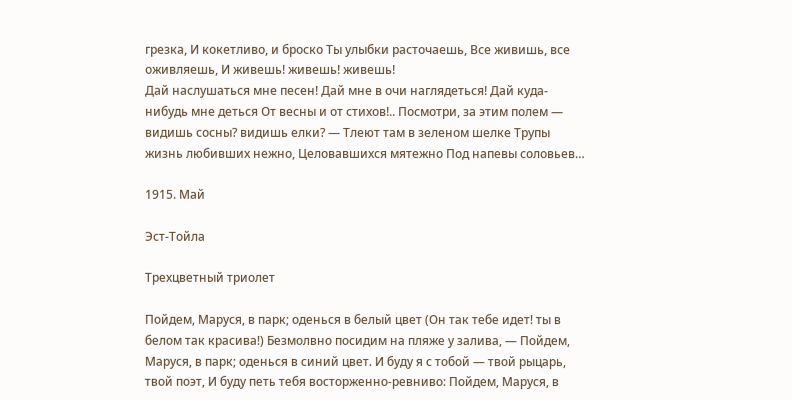грезка, И кокетливо, и броско Ты улыбки расточаешь, Все живишь, все оживляешь, И живешь! живешь! живешь!
Дай наслушаться мне песен! Дай мне в очи наглядеться! Дай куда-нибудь мне деться От весны и от стихов!.. Посмотри, за этим полем — видишь сосны? видишь елки? — Тлеют там в зеленом шелке Трупы жизнь любивших нежно, Целовавшихся мятежно Под напевы соловьев…

1915. Май

Эст-Тойла

Трехцветный триолет

Пойдем, Маруся, в парк; оденься в белый цвет (Он так тебе идет! ты в белом так красива!) Безмолвно посидим на пляже у залива, — Пойдем, Маруся, в парк; оденься в синий цвет. И буду я с тобой — твой рыцарь, твой поэт, И буду петь тебя восторженно-ревниво: Пойдем, Маруся, в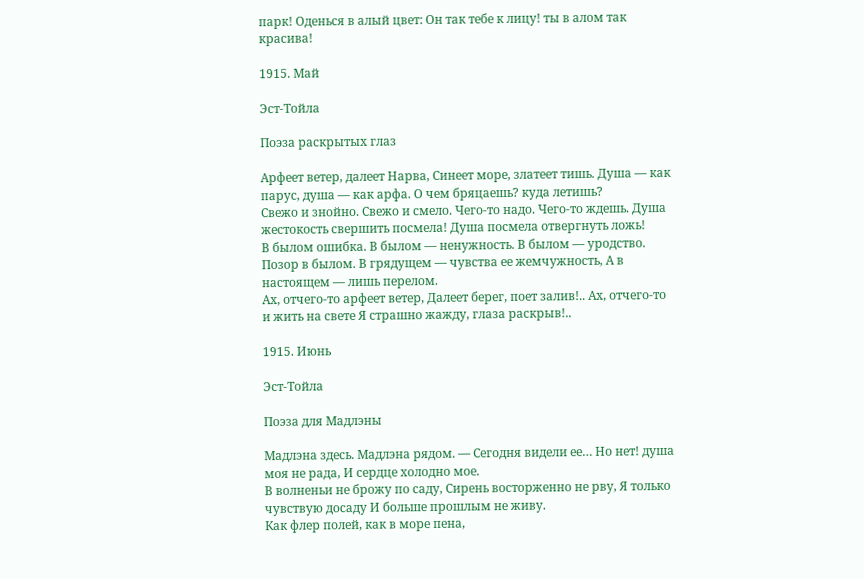парк! Оденься в алый цвет: Он так тебе к лицу! ты в алом так красива!

1915. Май

Эст-Тойла

Поэза раскрытых глаз

Арфеет ветер, далеет Нарва, Синеет море, златеет тишь. Душа — как парус, душа — как арфа. О чем бряцаешь? куда летишь?
Свежо и знойно. Свежо и смело. Чего-то надо. Чего-то ждешь. Душа жестокость свершить посмела! Душа посмела отвергнуть ложь!
В былом ошибка. В былом — ненужность. В былом — уродство. Позор в былом. В грядущем — чувства ее жемчужность, А в настоящем — лишь перелом.
Ах, отчего-то арфеет ветер, Далеет берег, поет залив!.. Ах, отчего-то и жить на свете Я страшно жажду, глаза раскрыв!..

1915. Июнь

Эст-Тойла

Поэза для Мадлэны

Мадлэна здесь. Мадлэна рядом. — Сегодня видели ее… Но нет! душа моя не рада, И сердце холодно мое.
В волненьи не брожу по саду, Сирень восторженно не рву, Я только чувствую досаду И больше прошлым не живу.
Как флер полей, как в море пена,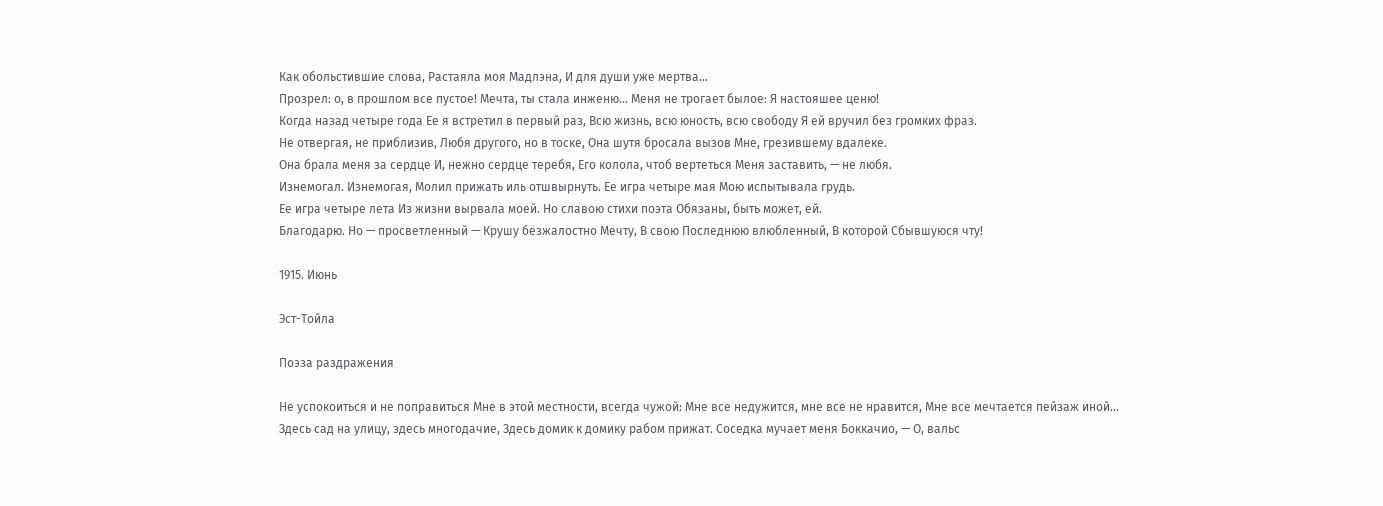Как обольстившие слова, Растаяла моя Мадлэна, И для души уже мертва…
Прозрел: о, в прошлом все пустое! Мечта, ты стала инженю… Меня не трогает былое: Я настояшее ценю!
Когда назад четыре года Ее я встретил в первый раз, Всю жизнь, всю юность, всю свободу Я ей вручил без громких фраз.
Не отвергая, не приблизив, Любя другого, но в тоске, Она шутя бросала вызов Мне, грезившему вдалеке.
Она брала меня за сердце И, нежно сердце теребя, Его колола, чтоб вертеться Меня заставить, — не любя.
Изнемогал. Изнемогая, Молил прижать иль отшвырнуть. Ее игра четыре мая Мою испытывала грудь.
Ее игра четыре лета Из жизни вырвала моей. Но славою стихи поэта Обязаны, быть может, ей.
Благодарю. Но — просветленный — Крушу безжалостно Мечту, В свою Последнюю влюбленный, В которой Сбывшуюся чту!

1915. Июнь

Эст-Тойла

Поэза раздражения

Не успокоиться и не поправиться Мне в этой местности, всегда чужой: Мне все недужится, мне все не нравится, Мне все мечтается пейзаж иной…
Здесь сад на улицу, здесь многодачие, Здесь домик к домику рабом прижат. Соседка мучает меня Боккачио, — О, вальс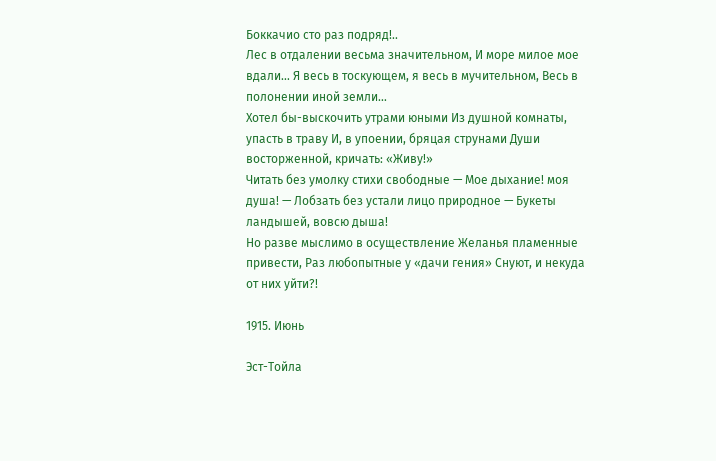Боккачио сто раз подряд!..
Лес в отдалении весьма значительном, И море милое мое вдали… Я весь в тоскующем, я весь в мучительном, Весь в полонении иной земли…
Хотел бы-выскочить утрами юными Из душной комнаты, упасть в траву И, в упоении, бряцая струнами Души восторженной, кричать: «Живу!»
Читать без умолку стихи свободные — Мое дыхание! моя душа! — Лобзать без устали лицо природное — Букеты ландышей, вовсю дыша!
Но разве мыслимо в осуществление Желанья пламенные привести, Раз любопытные у «дачи гения» Снуют, и некуда от них уйти?!

1915. Июнь

Эст-Тойла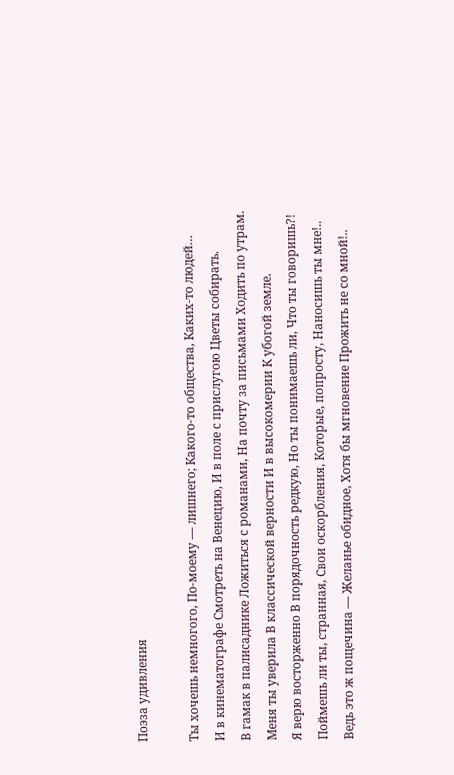Поэза удивления

Ты хочешь немногого, По-моему — лишнего; Какого-то общества, Каких-то людей…
И в кинематографе Смотреть на Венецию, И в поле с прислугою Цветы собирать.
В гамак в палисаднике Ложиться с романами, На почту за письмами Ходить по утрам.
Меня ты уверила В классической верности И в высокомерии К убогой земле.
Я верю восторженно В порядочность редкую, Но ты понимаешь ли, Что ты говоришь?!
Поймешь ли ты, странная, Свои оскорбления, Которые, попросту, Наносишь ты мне!..
Ведь это ж пощечина — Желанье обидное, Хотя бы мгновение Прожить не со мной!..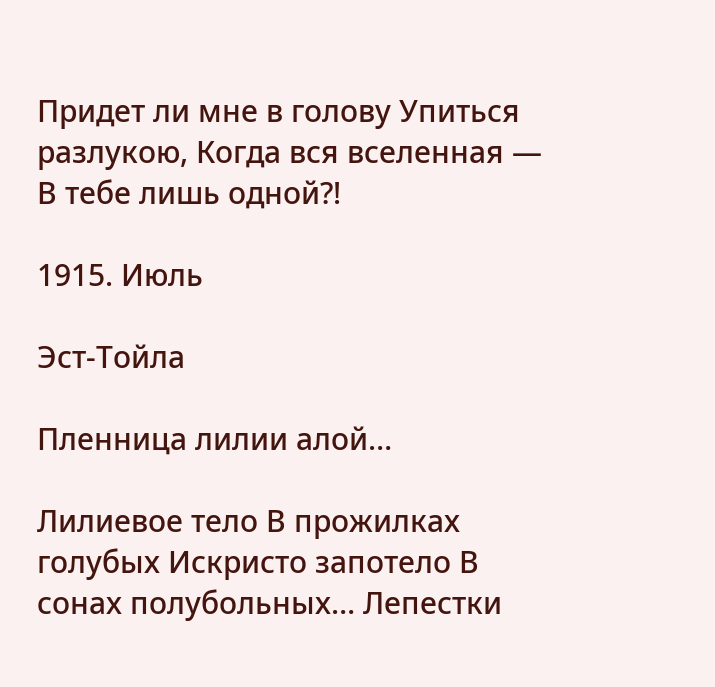Придет ли мне в голову Упиться разлукою, Когда вся вселенная — В тебе лишь одной?!

1915. Июль

Эст-Тойла

Пленница лилии алой…

Лилиевое тело В прожилках голубых Искристо запотело В сонах полубольных… Лепестки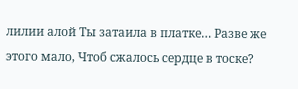лилии алой Ты затаила в платке… Разве же этого мало, Чтоб сжалось сердце в тоске?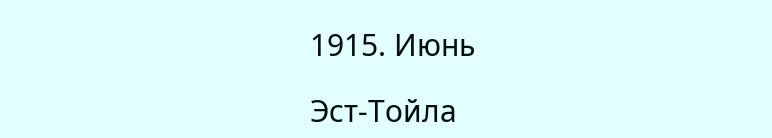1915. Июнь

Эст-Тойла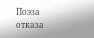Поэза отказа